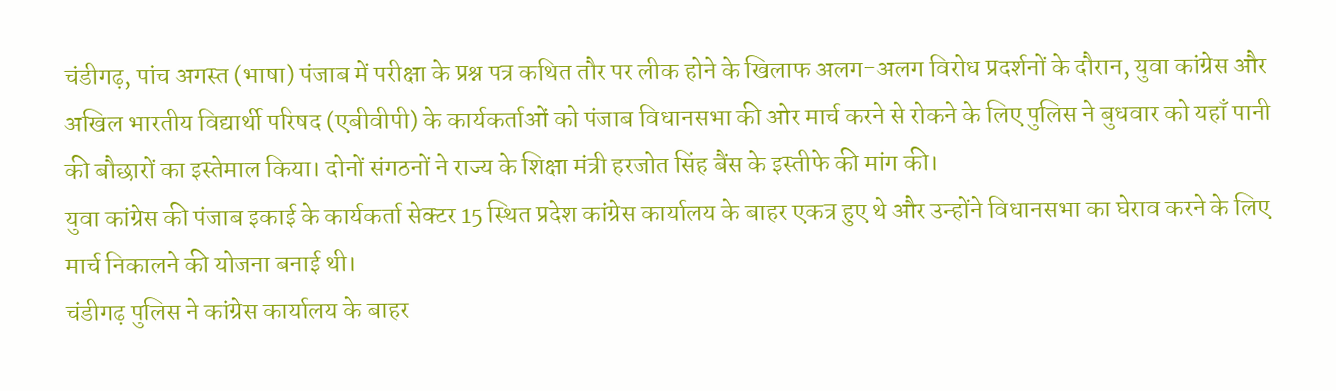चंडीगढ़, पांच अगस्त (भाषा) पंजाब में परीक्षा के प्रश्न पत्र कथित तौर पर लीक होने के खिलाफ अलग-अलग विरोध प्रदर्शनों के दौरान, युवा कांग्रेस और अखिल भारतीय विद्यार्थी परिषद (एबीवीपी) के कार्यकर्ताओं को पंजाब विधानसभा की ओर मार्च करने से रोकने के लिए पुलिस ने बुधवार को यहाँ पानी की बौछारों का इस्तेमाल किया। दोनों संगठनों ने राज्य के शिक्षा मंत्री हरजोत सिंह बैंस के इस्तीफे की मांग की।
युवा कांग्रेस की पंजाब इकाई के कार्यकर्ता सेक्टर 15 स्थित प्रदेश कांग्रेस कार्यालय के बाहर एकत्र हुए थे और उन्होंने विधानसभा का घेराव करने के लिए मार्च निकालने की योजना बनाई थी।
चंडीगढ़ पुलिस ने कांग्रेस कार्यालय के बाहर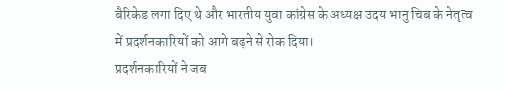बैरिकेड लगा दिए थे और भारतीय युवा कांग्रेस के अध्यक्ष उदय भानु चिब के नेतृत्व में प्रदर्शनकारियों को आगे बढ़ने से रोक दिया।
प्रदर्शनकारियों ने जब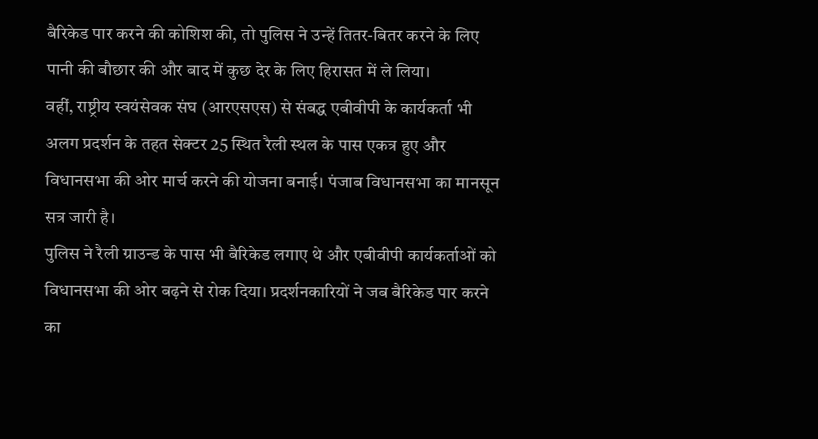बैरिकेड पार करने की कोशिश की, तो पुलिस ने उन्हें तितर-बितर करने के लिए पानी की बौछार की और बाद में कुछ देर के लिए हिरासत में ले लिया।
वहीं, राष्ट्रीय स्वयंसेवक संघ (आरएसएस) से संबद्ध एबीवीपी के कार्यकर्ता भी अलग प्रदर्शन के तहत सेक्टर 25 स्थित रैली स्थल के पास एकत्र हुए और विधानसभा की ओर मार्च करने की योजना बनाई। पंजाब विधानसभा का मानसून सत्र जारी है।
पुलिस ने रैली ग्राउन्ड के पास भी बैरिकेड लगाए थे और एबीवीपी कार्यकर्ताओं को विधानसभा की ओर बढ़ने से रोक दिया। प्रदर्शनकारियों ने जब बैरिकेड पार करने का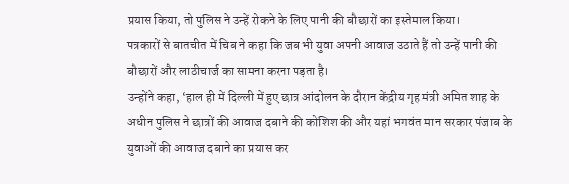प्रयास किया, तो पुलिस ने उन्हें रोकने के लिए पानी की बौछारों का इस्तेमाल किया।
पत्रकारों से बातचीत में चिब ने कहा कि जब भी युवा अपनी आवाज उठाते हैं तो उन्हें पानी की बौछारों और लाठीचार्ज का सामना करना पड़ता है।
उन्होंने कहा, ‘हाल ही में दिल्ली में हुए छात्र आंदोलन के दौरान केंद्रीय गृह मंत्री अमित शाह के अधीन पुलिस ने छात्रों की आवाज दबाने की कोशिश की और यहां भगवंत मान सरकार पंजाब के युवाओं की आवाज दबाने का प्रयास कर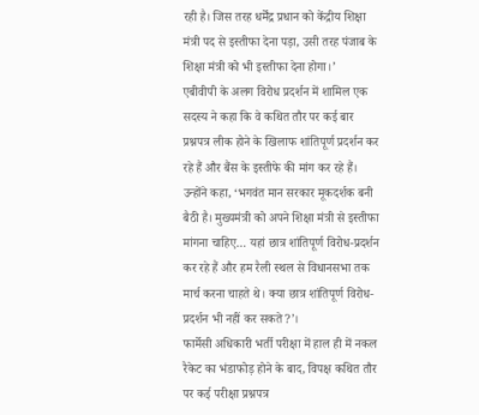रही है। जिस तरह धर्मेंद्र प्रधान को केंद्रीय शिक्षा मंत्री पद से इस्तीफा देना पड़ा, उसी तरह पंजाब के शिक्षा मंत्री को भी इस्तीफा देना होगा।’
एबीवीपी के अलग विरोध प्रदर्शन में शामिल एक सदस्य ने कहा कि वे कथित तौर पर कई बार प्रश्नपत्र लीक होने के खिलाफ शांतिपूर्ण प्रदर्शन कर रहे हैं और बैंस के इस्तीफे की मांग कर रहे हैं।
उन्होंने कहा, ‘भगवंत मान सरकार मूकदर्शक बनी बैठी है। मुख्यमंत्री को अपने शिक्षा मंत्री से इस्तीफा मांगना चाहिए… यहां छात्र शांतिपूर्ण विरोध-प्रदर्शन कर रहे हैं और हम रैली स्थल से विधानसभा तक मार्च करना चाहते थे। क्या छात्र शांतिपूर्ण विरोध-प्रदर्शन भी नहीं कर सकते?’।
फार्मेसी अधिकारी भर्ती परीक्षा में हाल ही में नकल रैकेट का भंडाफोड़ होने के बाद, विपक्ष कथित तौर पर कई परीक्षा प्रश्नपत्र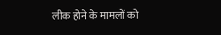लीक होने के मामलों को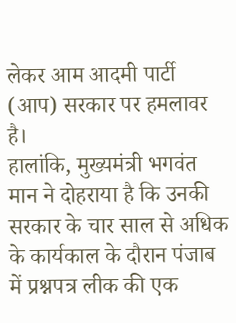लेकर आम आदमी पार्टी (आप) सरकार पर हमलावर है।
हालांकि, मुख्यमंत्री भगवंत मान ने दोहराया है कि उनकी सरकार के चार साल से अधिक के कार्यकाल के दौरान पंजाब में प्रश्नपत्र लीक की एक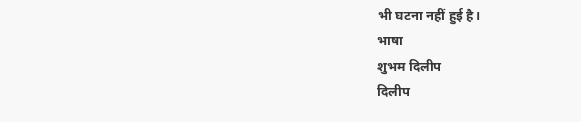भी घटना नहीं हुई है।
भाषा
शुभम दिलीप
दिलीप